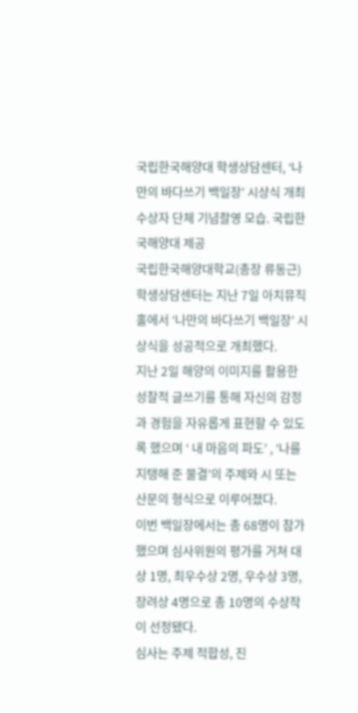국립한국해양대 학생상담센터, ‘나만의 바다쓰기 백일장’ 시상식 개최
수상자 단체 기념촬영 모습. 국립한국해양대 제공
국립한국해양대학교(총장 류동근) 학생상담센터는 지난 7일 아치뮤직홀에서 ‘나만의 바다쓰기 백일장’ 시상식을 성공적으로 개최했다.
지난 2일 해양의 이미지를 활용한 성찰적 글쓰기를 통해 자신의 감정과 경험을 자유롭게 표현할 수 있도록 했으며 ‘ 내 마음의 파도’ , ‘나를 지탱해 준 물결’의 주제와 시 또는 산문의 형식으로 이루어졌다.
이번 백일장에서는 총 68명이 참가했으며 심사위원의 평가를 거쳐 대상 1명, 최우수상 2명, 우수상 3명, 장려상 4명으로 총 10명의 수상작이 선정됐다.
심사는 주제 적합성, 진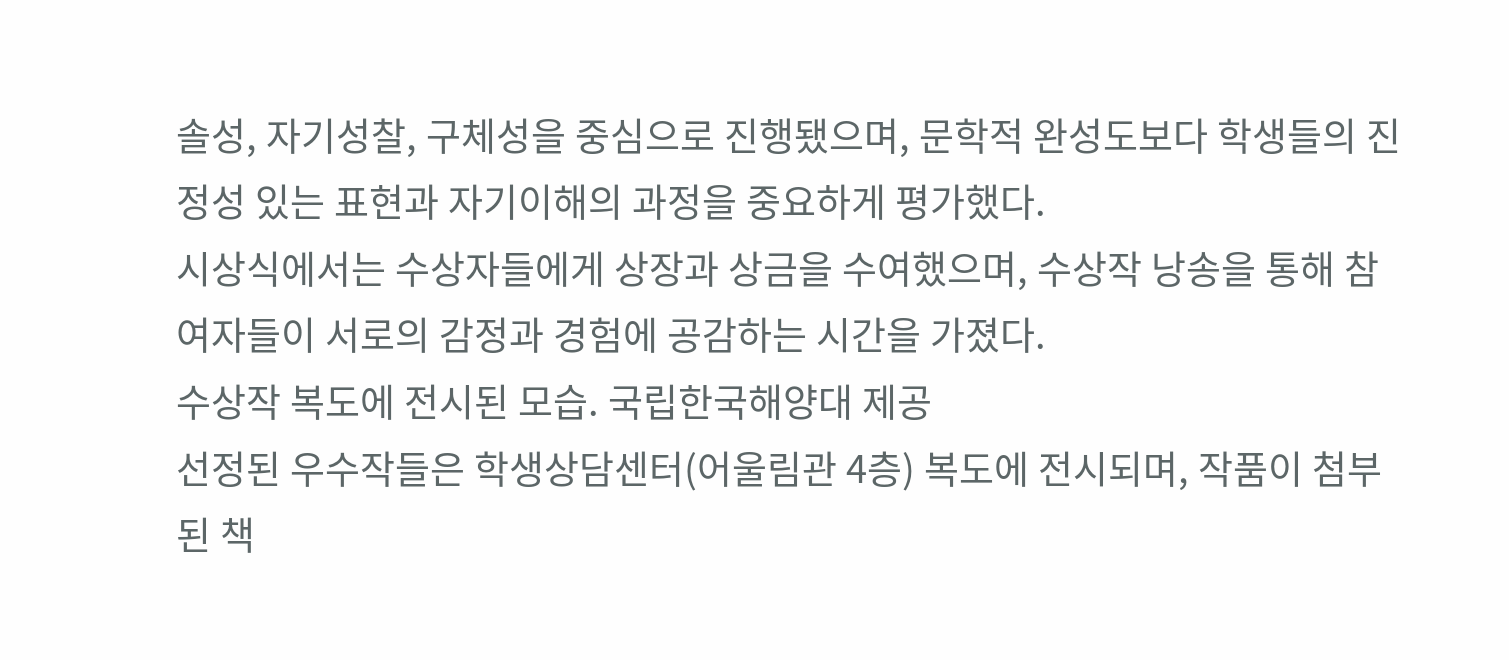솔성, 자기성찰, 구체성을 중심으로 진행됐으며, 문학적 완성도보다 학생들의 진정성 있는 표현과 자기이해의 과정을 중요하게 평가했다.
시상식에서는 수상자들에게 상장과 상금을 수여했으며, 수상작 낭송을 통해 참여자들이 서로의 감정과 경험에 공감하는 시간을 가졌다.
수상작 복도에 전시된 모습. 국립한국해양대 제공
선정된 우수작들은 학생상담센터(어울림관 4층) 복도에 전시되며, 작품이 첨부된 책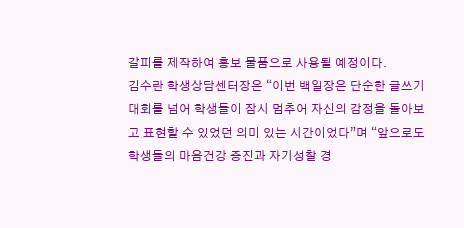갈피를 제작하여 홍보 물품으로 사용될 예정이다.
김수란 학생상담센터장은 “이번 백일장은 단순한 글쓰기 대회를 넘어 학생들이 잠시 멈추어 자신의 감정을 돌아보고 표현할 수 있었던 의미 있는 시간이었다”며 “앞으로도 학생들의 마음건강 증진과 자기성찰 경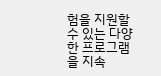험을 지원할 수 있는 다양한 프로그램을 지속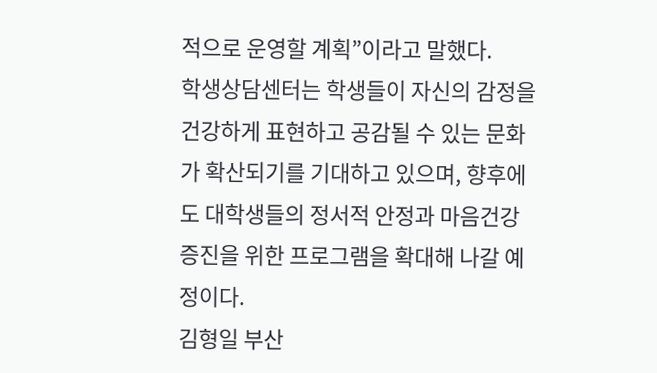적으로 운영할 계획”이라고 말했다.
학생상담센터는 학생들이 자신의 감정을 건강하게 표현하고 공감될 수 있는 문화가 확산되기를 기대하고 있으며, 향후에도 대학생들의 정서적 안정과 마음건강 증진을 위한 프로그램을 확대해 나갈 예정이다.
김형일 부산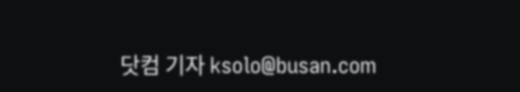닷컴 기자 ksolo@busan.com